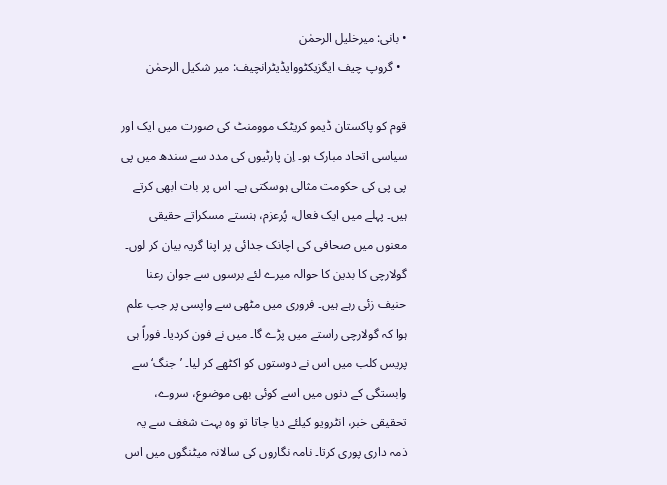• بانی: میرخلیل الرحمٰن
  • گروپ چیف ایگزیکٹووایڈیٹرانچیف: میر شکیل الرحمٰن

قوم کو پاکستان ڈیمو کریٹک موومنٹ کی صورت میں ایک اور سیاسی اتحاد مبارک ہو۔ اِن پارٹیوں کی مدد سے سندھ میں پی پی پی کی حکومت مثالی ہوسکتی ہے۔ اس پر بات ابھی کرتے ہیں۔ پہلے میں ایک فعال، پُرعزم، ہنستے مسکراتے حقیقی معنوں میں صحافی کی اچانک جدائی پر اپنا گریہ بیان کر لوں۔ گولارچی کا بدین کا حوالہ میرے لئے برسوں سے جوان رعنا حنیف زئی رہے ہیں۔ فروری میں مٹھی سے واپسی پر جب علم ہوا کہ گولارچی راستے میں پڑے گا۔ میں نے فون کردیا۔ فوراً ہی پریس کلب میں اس نے دوستوں کو اکٹھے کر لیا۔ ’جنگ‘ سے وابستگی کے دنوں میں اسے کوئی بھی موضوع، سروے، تحقیقی خبر، انٹرویو کیلئے دیا جاتا تو وہ بہت شغف سے یہ ذمہ داری پوری کرتا۔ نامہ نگاروں کی سالانہ میٹنگوں میں اس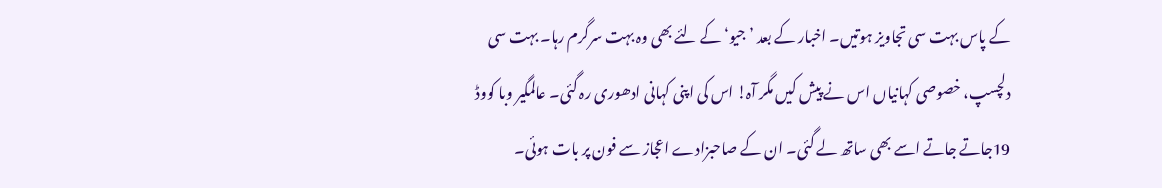کے پاس بہت سی تجاویز ہوتیں۔ اخبار کے بعد ’جیو‘ کے لئے بھی وہ بہت سرگرم رہا۔ بہت سی دلچسپ، خصوصی کہانیاں اس نے پیش کیں مگر آہ! اس کی اپنی کہانی ادھوری رہ گئی۔ عالمگیر وبا کووڈ 19جاتے جاتے اسے بھی ساتھ لے گئی۔ ان کے صاحبزادے اعجاز سے فون پر بات ہوئی۔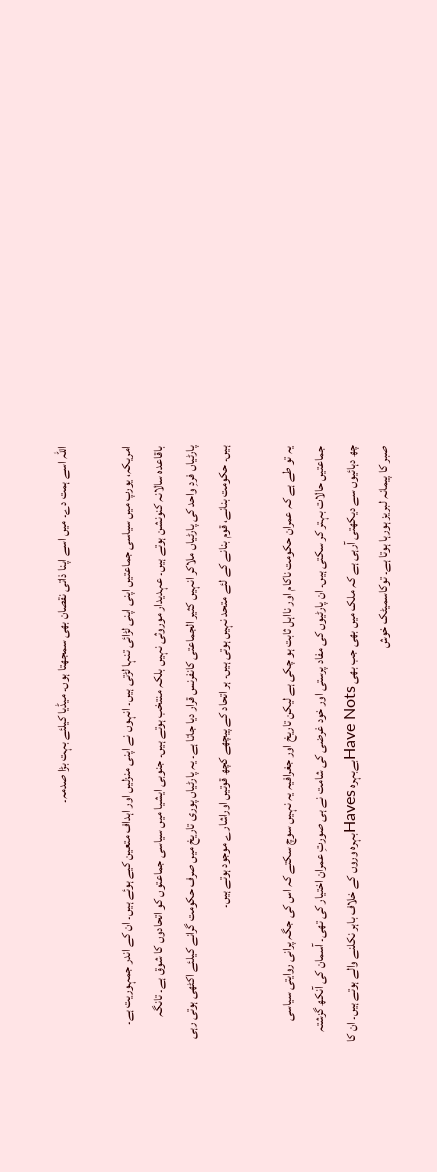اللہ اسے ہمت دے۔ میں اسے اپنا ذاتی نقصان بھی سمجھتا ہوں۔ میڈیا کیلئے بہت بڑا صدمہ۔

امریکہ، یورپ میں سیاسی جماعتیں اپنی اپنی لڑائی تنہا لڑتی ہیں۔ انہوں نے اپنی منزلیں اور اہداف متعین کیے ہوئے ہیں۔ ان کے اندر جمہوریت ہے۔ باقاعدہ سالانہ کنونشن ہوتے ہیں۔ عہدیدار موروثی نہیں بلکہ منتخب ہوتے ہیں۔ جنوبی ایشیا میں سیاسی جماعتوں کو اتحادوں کا شوق ہے۔ تانگہ پارٹیاں فردِ واحد کی پارٹیاں ملاکر انہیں کثیر الجماعتی کانفرنس قرار دیا جاتا ہے۔ یہ پارٹیاں پوری تاریخ میں صرف حکومت گرانے کیلئے اکٹھی ہوتی رہی ہیں۔ حکومت بنانے، قوم بنانے کے لئے متحد نہیں ہوتی ہیں۔ ہر اتحاد کے پیچھے کچھ قوتیں اوراشارے موجود ہوتے ہیں۔

یہ تو طے ہے کہ عمران حکومت ناکام اور نااہل ثابت ہو چکی ہے لیکن تاریخ اور جغرافیہ یہ نہیں سوچ سکتے کہ اس کی جگہ پرانی روایتی سیاسی جماعتیں حالات بہتر کر سکتی ہیں۔ ان پارٹیوں کی مفاد پرستی اور خود غرضی کی شامت نے ہی صورتِ عمران اختیار کی تھی۔ آسمان کی آنکھ گزشتہ چھ دہائیوں سے دیکھتی آرہی ہے کہ ملک میں بھی جب بھی Have Notsبےبہرہ Havesبہرہ وروں کے خلاف باہر نکلنے والے ہوتے ہیں۔ ان کا صبر کا پیمانہ لبریز ہورہا ہوتا ہے۔ توکاسمیٹک خوش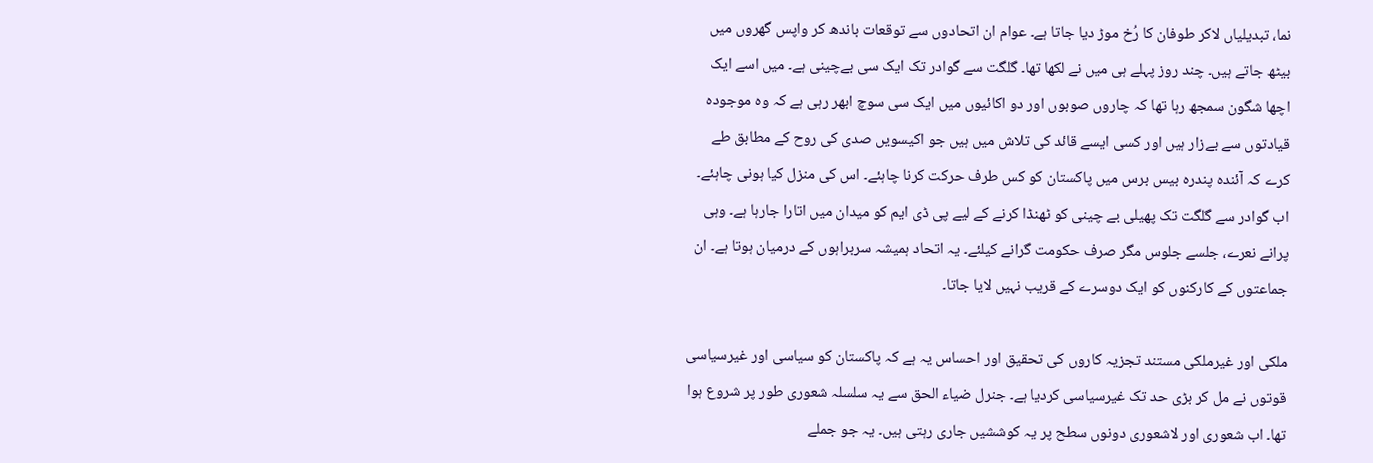نما، تبدیلیاں لاکر طوفان کا رُخ موڑ دیا جاتا ہے۔ عوام ان اتحادوں سے توقعات باندھ کر واپس گھروں میں بیٹھ جاتے ہیں۔ چند روز پہلے ہی میں نے لکھا تھا۔ گلگت سے گوادر تک ایک سی بےچینی ہے۔ میں اسے ایک اچھا شگون سمجھ رہا تھا کہ چاروں صوبوں اور دو اکائیوں میں ایک سی سوچ ابھر رہی ہے کہ وہ موجودہ قیادتوں سے بےزار ہیں اور کسی ایسے قائد کی تلاش میں ہیں جو اکیسویں صدی کی روح کے مطابق طے کرے کہ آئندہ پندرہ بیس برس میں پاکستان کو کس طرف حرکت کرنا چاہئے۔ اس کی منزل کیا ہونی چاہئے۔ اب گوادر سے گلگت تک پھیلی بے چینی کو ٹھنڈا کرنے کے لیے پی ڈی ایم کو میدان میں اتارا جارہا ہے۔ وہی پرانے نعرے، جلسے جلوس مگر صرف حکومت گرانے کیلئے۔ یہ اتحاد ہمیشہ سربراہوں کے درمیان ہوتا ہے۔ ان جماعتوں کے کارکنوں کو ایک دوسرے کے قریب نہیں لایا جاتا۔

ملکی اور غیرملکی مستند تجزیہ کاروں کی تحقیق اور احساس یہ ہے کہ پاکستان کو سیاسی اور غیرسیاسی قوتوں نے مل کر بڑی حد تک غیرسیاسی کردیا ہے۔ جنرل ضیاء الحق سے یہ سلسلہ شعوری طور پر شروع ہوا تھا۔ اب شعوری اور لاشعوری دونوں سطح پر یہ کوششیں جاری رہتی ہیں۔ یہ جو جملے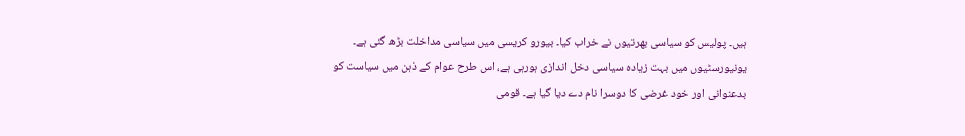ہیں۔ پولیس کو سیاسی بھرتیوں نے خراب کیا۔ بیورو کریسی میں سیاسی مداخلت بڑھ گئی ہے۔ یونیورسٹیوں میں بہت زیادہ سیاسی دخل اندازی ہورہی ہے، اس طرح عوام کے ذہن میں سیاست کو بدعنوانی اور خود غرضی کا دوسرا نام دے دیا گیا ہے۔ قومی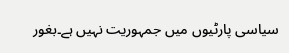سیاسی پارٹیوں میں جمہوریت نہیں ہے۔بغور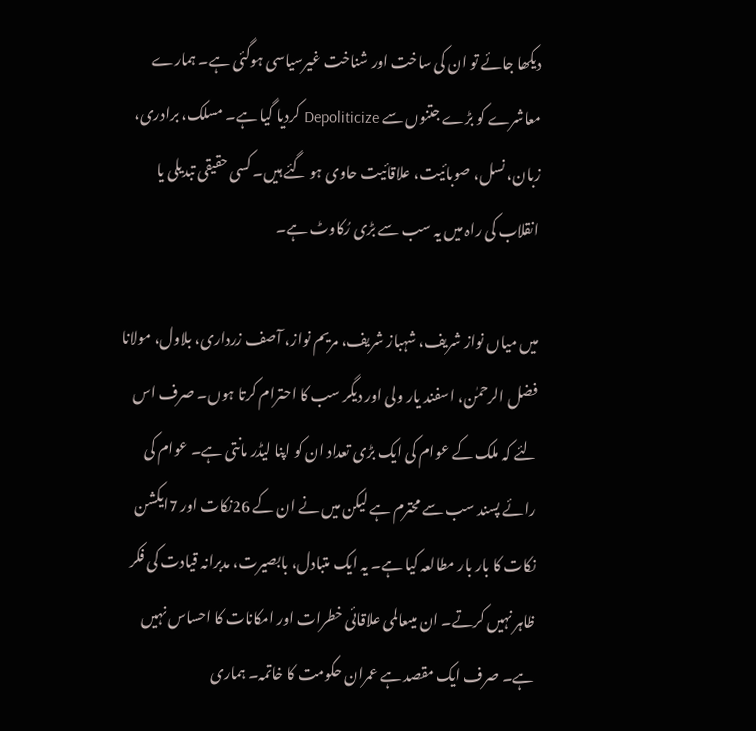دیکھا جائے تو ان کی ساخت اور شناخت غیرسیاسی ہوگئی ہے۔ ہمارے معاشرے کو بڑے جتنوں سے Depoliticize کردیا گیا ہے۔ مسلک، برادری، زبان، نسل، صوبائیت، علاقائیت حاوی ہو گئے ہیں۔ کسی حقیقی تبدیلی یا انقلاب کی راہ میں یہ سب سے بڑی رُکاوٹ ہے۔

میں میاں نواز شریف، شہباز شریف، مریم نواز، آصف زرداری، بلاول، مولانا فضل الرحمٰن، اسفند یار ولی اور دیگر سب کا احترام کرتا ہوں۔ صرف اس لئے کہ ملک کے عوام کی ایک بڑی تعداد ان کو اپنا لیڈر مانتی ہے۔ عوام کی رائے پسند سب سے محترم ہے لیکن میں نے ان کے 26نکات اور 7ایکشن نکات کا بار بار مطالعہ کیا ہے۔ یہ ایک متبادل، بابصیرت، مدبرانہ قیادت کی فکر ظاہر نہیں کرتے۔ ان میںعالمی علاقائی خطرات اور امکانات کا احساس نہیں ہے۔ صرف ایک مقصد ہے عمران حکومت کا خاتمہ۔ ہماری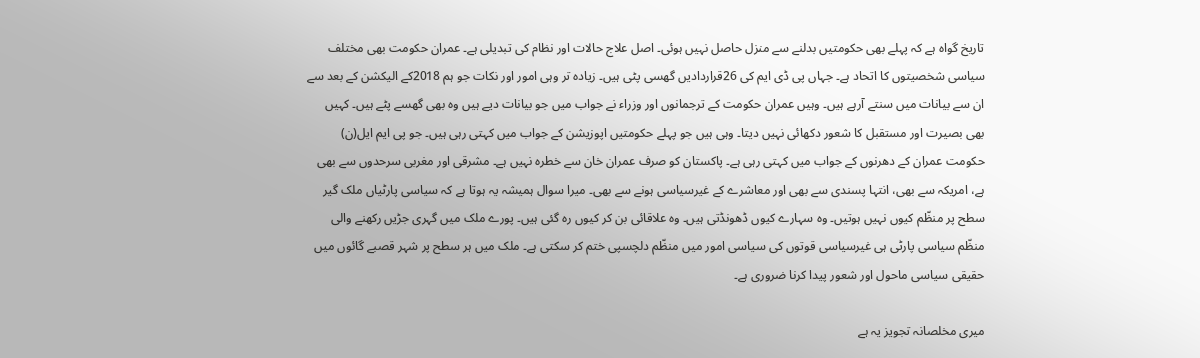تاریخ گواہ ہے کہ پہلے بھی حکومتیں بدلنے سے منزل حاصل نہیں ہوئی۔ اصل علاج حالات اور نظام کی تبدیلی ہے۔ عمران حکومت بھی مختلف سیاسی شخصیتوں کا اتحاد ہے۔ جہاں پی ڈی ایم کی 26قراردادیں گھسی پٹی ہیں۔ زیادہ تر وہی امور اور نکات جو ہم 2018کے الیکشن کے بعد سے ان سے بیانات میں سنتے آرہے ہیں۔ وہیں عمران حکومت کے ترجمانوں اور وزراء نے جواب میں جو بیانات دیے ہیں وہ بھی گھسے پٹے ہیں۔ کہیں بھی بصیرت اور مستقبل کا شعور دکھائی نہیں دیتا۔ وہی ہیں جو پہلے حکومتیں اپوزیشن کے جواب میں کہتی رہی ہیں۔ جو پی ایم ایل(ن) حکومت عمران کے دھرنوں کے جواب میں کہتی رہی ہے۔ پاکستان کو صرف عمران خان سے خطرہ نہیں ہے۔ مشرقی اور مغربی سرحدوں سے بھی ہے، امریکہ سے بھی، انتہا پسندی سے بھی اور معاشرے کے غیرسیاسی ہونے سے بھی۔ میرا سوال ہمیشہ یہ ہوتا ہے کہ سیاسی پارٹیاں ملک گیر سطح پر منظّم کیوں نہیں ہوتیں۔ وہ سہارے کیوں ڈھونڈتی ہیں۔ وہ علاقائی بن کر کیوں رہ گئی ہیں۔ پورے ملک میں گہری جڑیں رکھنے والی منظّم سیاسی پارٹی ہی غیرسیاسی قوتوں کی سیاسی امور میں منظّم دلچسپی ختم کر سکتی ہے۔ ملک میں ہر سطح پر شہر قصبے گائوں میں حقیقی سیاسی ماحول اور شعور پیدا کرنا ضروری ہے۔

میری مخلصانہ تجویز یہ ہے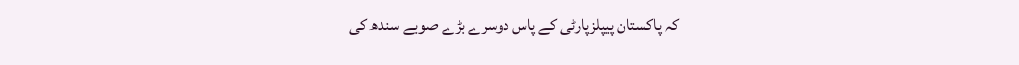کہ پاکستان پیپلزپارٹی کے پاس دوسرے بڑے صوبے سندھ کی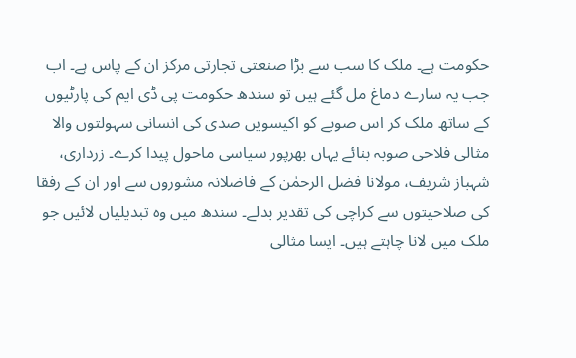حکومت ہے۔ ملک کا سب سے بڑا صنعتی تجارتی مرکز ان کے پاس ہے۔ اب جب یہ سارے دماغ مل گئے ہیں تو سندھ حکومت پی ڈی ایم کی پارٹیوں کے ساتھ ملک کر اس صوبے کو اکیسویں صدی کی انسانی سہولتوں والا مثالی فلاحی صوبہ بنائے یہاں بھرپور سیاسی ماحول پیدا کرے۔ زرداری، شہباز شریف، مولانا فضل الرحمٰن کے فاضلانہ مشوروں سے اور ان کے رفقا کی صلاحیتوں سے کراچی کی تقدیر بدلے۔ سندھ میں وہ تبدیلیاں لائیں جو ملک میں لانا چاہتے ہیں۔ ایسا مثالی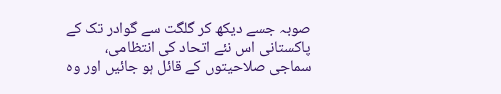صوبہ جسے دیکھ کر گلگت سے گوادر تک کے پاکستانی اس نئے اتحاد کی انتظامی، سماجی صلاحیتوں کے قائل ہو جائیں اور وہ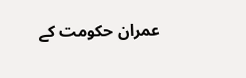عمران حکومت کے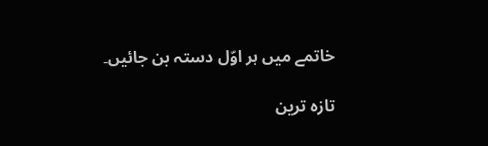خاتمے میں ہر اوّل دستہ بن جائیں۔

تازہ ترین